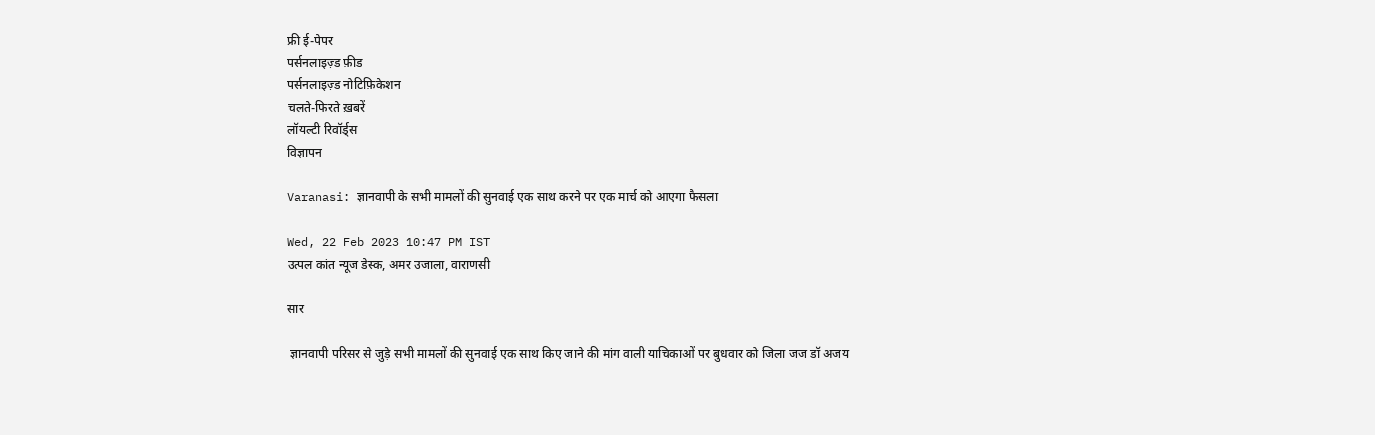फ्री ई-पेपर
पर्सनलाइज़्ड फ़ीड
पर्सनलाइज़्ड नोटिफ़िकेशन
चलते-फिरते ख़बरें
लॉयल्टी रिवॉर्ड्स
विज्ञापन

Varanasi: ज्ञानवापी के सभी मामलों की सुनवाई एक साथ करने पर एक मार्च को आएगा फैसला

Wed, 22 Feb 2023 10:47 PM IST
उत्पल कांत न्यूज डेस्क, अमर उजाला, वाराणसी

सार

 ज्ञानवापी परिसर से जुड़े सभी मामलों की सुनवाई एक साथ किए जाने की मांग वाली याचिकाओं पर बुधवार को जिला जज डॉ अजय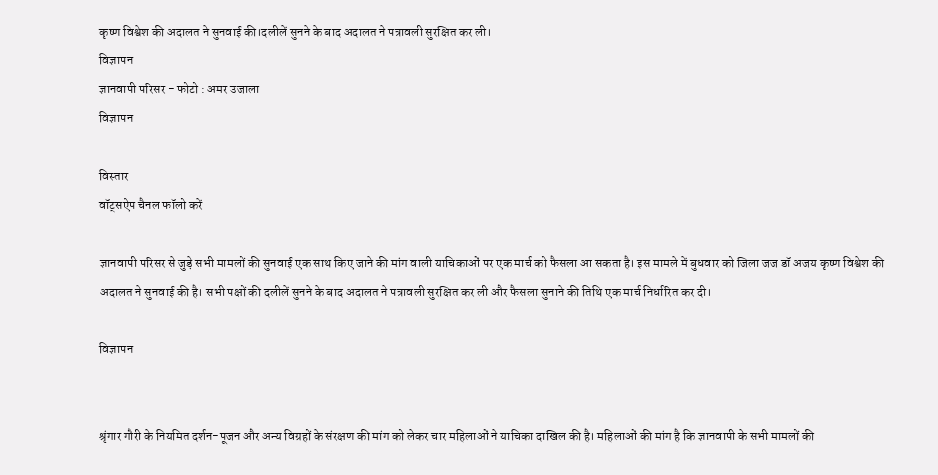कृष्ण विश्वेश की अदालत ने सुनवाई की।दलीलें सुनने के बाद अदालत ने पत्रावली सुरक्षित कर ली।
विज्ञापन
ज्ञानवापी परिसर - फोटो : अमर उजाला
विज्ञापन

विस्तार
वॉट्सऐप चैनल फॉलो करें

ज्ञानवापी परिसर से जुड़े सभी मामलों की सुनवाई एक साथ किए जाने की मांग वाली याचिकाओं पर एक मार्च को फैसला आ सकता है। इस मामले में बुधवार को जिला जज डॉ अजय कृष्ण विश्वेश की अदालत ने सुनवाई की है। सभी पक्षों की दलीलें सुनने के बाद अदालत ने पत्रावली सुरक्षित कर ली और फैसला सुनाने की तिथि एक मार्च निर्धारित कर दी।

विज्ञापन


श्रृंगार गौरी के नियमित दर्शन-पूजन और अन्य विग्रहों के संरक्षण की मांग को लेकर चार महिलाओं ने याचिका दाखिल की है। महिलाओं की मांग है कि ज्ञानवापी के सभी मामलों की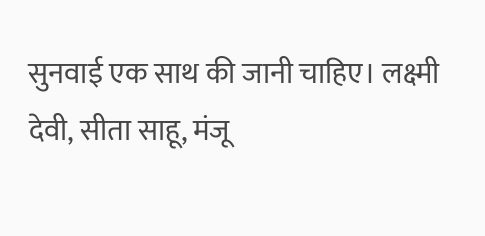सुनवाई एक साथ की जानी चाहिए। लक्ष्मी देवी, सीता साहू, मंजू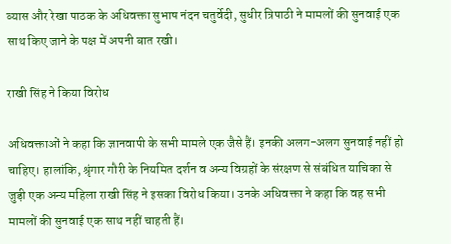व्यास और रेखा पाठक के अधिवक्ता सुभाष नंदन चतुर्वेदी, सुधीर त्रिपाठी ने मामलों की सुनवाई एक साथ किए जाने के पक्ष में अपनी बात रखी।

राखी सिंह ने किया विरोध

अधिवक्ताओं ने कहा कि ज्ञानवापी के सभी मामले एक जैसे हैं। इनकी अलग-अलग सुनवाई नहीं हो चाहिए। हालांकि, श्रृंगार गौरी के नियमित दर्शन व अन्य विग्रहों के संरक्षण से संबंधित याचिका से जुड़ी एक अन्य महिला राखी सिंह ने इसका विरोध किया। उनके अधिवक्ता ने कहा कि वह सभी मामलों की सुनवाई एक साथ नहीं चाहती हैं।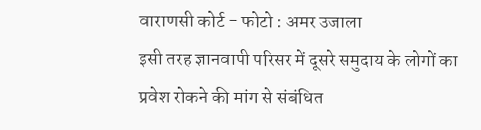वाराणसी कोर्ट - फोटो : अमर उजाला
इसी तरह ज्ञानवापी परिसर में दूसरे समुदाय के लोगों का प्रवेश रोकने की मांग से संबंधित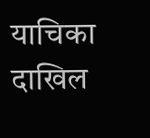याचिका दाखिल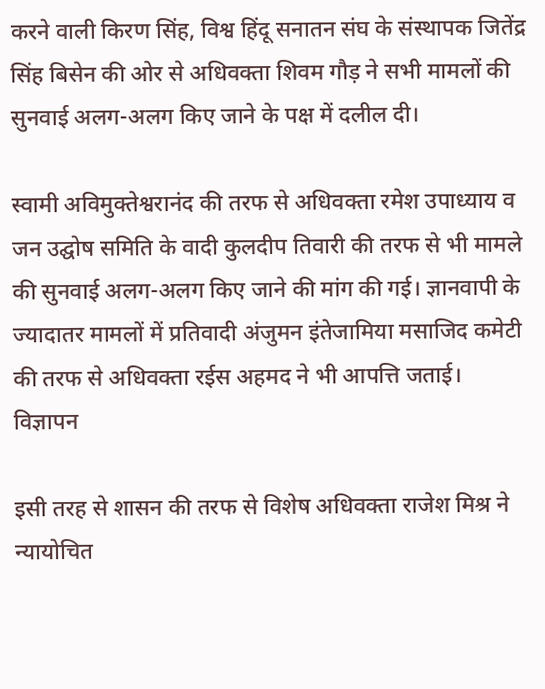करने वाली किरण सिंह, विश्व हिंदू सनातन संघ के संस्थापक जितेंद्र सिंह बिसेन की ओर से अधिवक्ता शिवम गौड़ ने सभी मामलों की सुनवाई अलग-अलग किए जाने के पक्ष में दलील दी।

स्वामी अविमुक्तेश्वरानंद की तरफ से अधिवक्ता रमेश उपाध्याय व जन उद्घोष समिति के वादी कुलदीप तिवारी की तरफ से भी मामले की सुनवाई अलग-अलग किए जाने की मांग की गई। ज्ञानवापी के ज्यादातर मामलों में प्रतिवादी अंजुमन इंतेजामिया मसाजिद कमेटी की तरफ से अधिवक्ता रईस अहमद ने भी आपत्ति जताई।
विज्ञापन

इसी तरह से शासन की तरफ से विशेष अधिवक्ता राजेश मिश्र ने न्यायोचित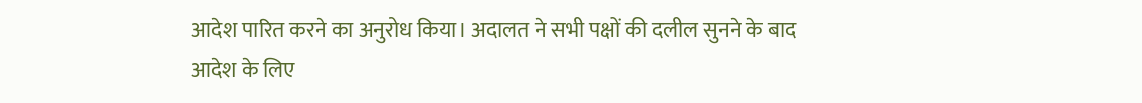आदेश पारित करने का अनुरोध किया। अदालत ने सभी पक्षों की दलील सुनने के बाद आदेश के लिए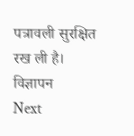पत्रावली सुरक्षित रख ली है।
विज्ञापन
Next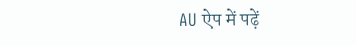AU ऐप में पढ़ें